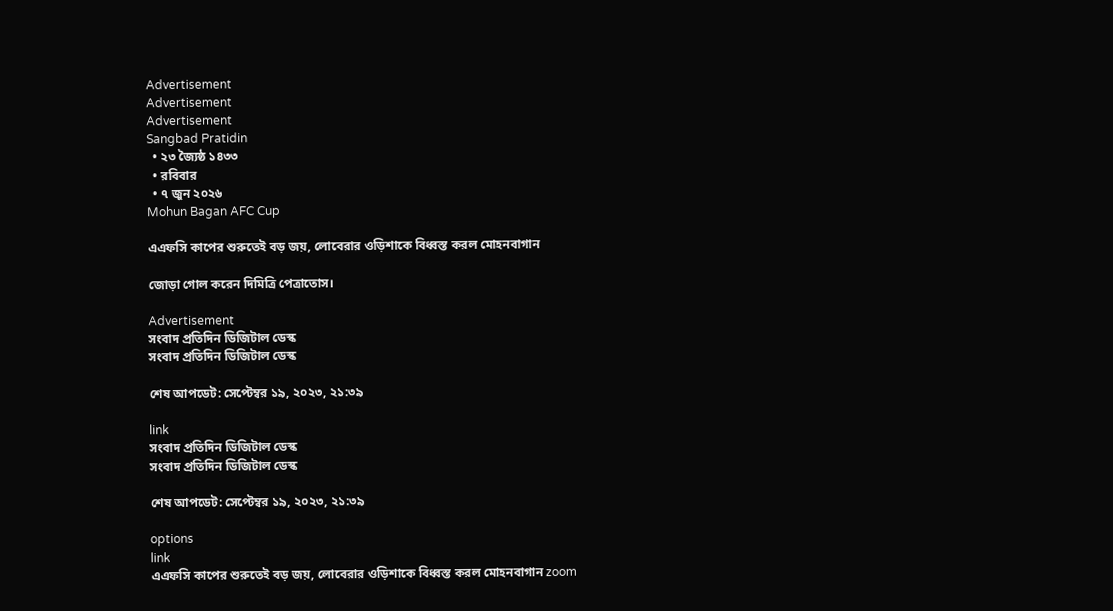Advertisement
Advertisement
Advertisement
Sangbad Pratidin
  • ২৩ জ্যৈষ্ঠ ১৪৩৩
  • রবিবার
  • ৭ জুন ২০২৬
Mohun Bagan AFC Cup

এএফসি কাপের শুরুতেই বড় জয়, লোবেরার ওড়িশাকে বিধ্বস্ত করল মোহনবাগান

জোড়া গোল করেন দিমিত্রি পেত্রাতোস।

Advertisement
সংবাদ প্রতিদিন ডিজিটাল ডেস্ক
সংবাদ প্রতিদিন ডিজিটাল ডেস্ক

শেষ আপডেট: সেপ্টেম্বর ১৯, ২০২৩, ২১:৩৯

link
সংবাদ প্রতিদিন ডিজিটাল ডেস্ক
সংবাদ প্রতিদিন ডিজিটাল ডেস্ক

শেষ আপডেট: সেপ্টেম্বর ১৯, ২০২৩, ২১:৩৯

options
link
এএফসি কাপের শুরুতেই বড় জয়, লোবেরার ওড়িশাকে বিধ্বস্ত করল মোহনবাগান zoom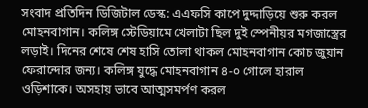সংবাদ প্রতিদিন ডিজিটাল ডেস্ক: এএফসি কাপে দুদ্দাড়িয়ে শুরু করল মোহনবাগান। কলিঙ্গ স্টেডিয়ামে খেলাটা ছিল দুই স্পেনীয়র মগজাস্ত্রের লড়াই। দিনের শেষে শেষ হাসি তোলা থাকল মোহনবাগান কোচ জুয়ান ফেরান্দোর জন্য। কলিঙ্গ যুদ্ধে মোহনবাগান ৪-০ গোলে হারাল ওড়িশাকে। অসহায় ভাবে আত্মসমর্পণ করল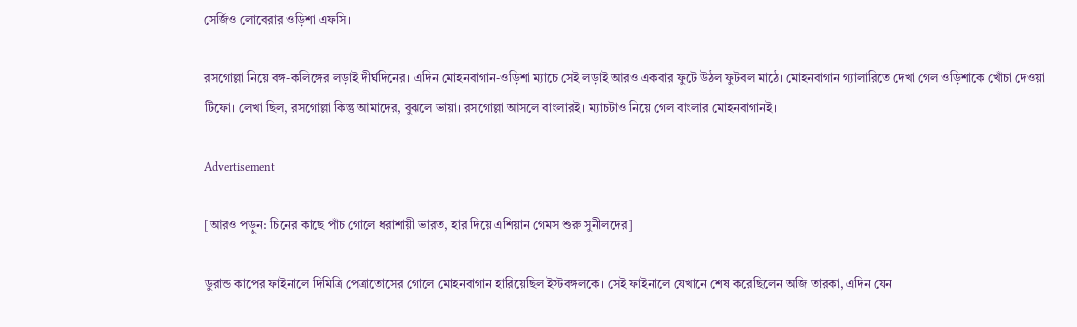সের্জিও লোবেরার ওড়িশা এফসি।

রসগোল্লা নিয়ে বঙ্গ-কলিঙ্গের লড়াই দীর্ঘদিনের। এদিন মোহনবাগান-ওড়িশা ম্যাচে সেই লড়াই আরও একবার ফুটে উঠল ফুটবল মাঠে। মোহনবাগান গ্যালারিতে দেখা গেল ওড়িশাকে খোঁচা দেওয়া টিফো। লেখা ছিল, রসগোল্লা কিন্তু আমাদের, বুঝলে ভায়া। রসগোল্লা আসলে বাংলারই। ম্যাচটাও নিয়ে গেল বাংলার মোহনবাগানই।

Advertisement

[আরও পড়ুন: চিনের কাছে পাঁচ গোলে ধরাশায়ী ভারত, হার দিয়ে এশিয়ান গেমস শুরু সুনীলদের]

ডুরান্ড কাপের ফাইনালে দিমিত্রি পেত্রাতোসের গোলে মোহনবাগান হারিয়েছিল ইস্টবঙ্গলকে। সেই ফাইনালে যেখানে শেষ করেছিলেন অজি তারকা, এদিন যেন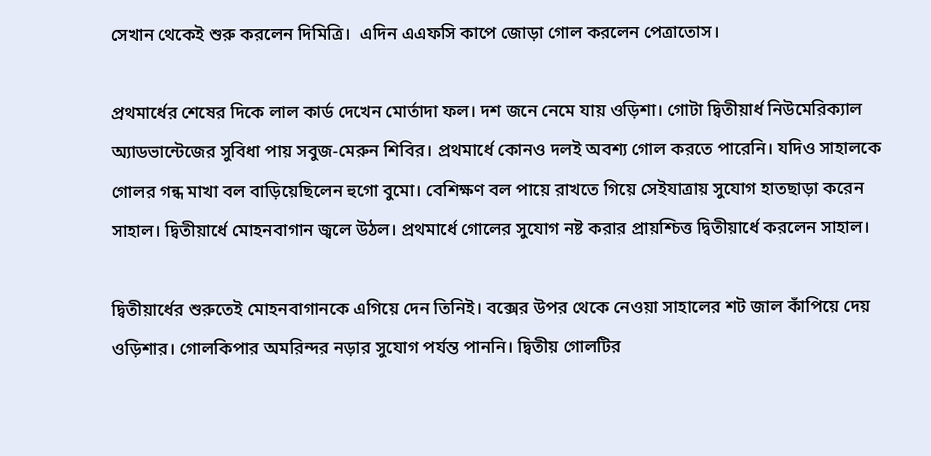সেখান থেকেই শুরু করলেন দিমিত্রি।  এদিন এএফসি কাপে জোড়া গোল করলেন পেত্রাতোস।

প্রথমার্ধের শেষের দিকে লাল কার্ড দেখেন মোর্তাদা ফল। দশ জনে নেমে যায় ওড়িশা। গোটা দ্বিতীয়ার্ধ নিউমেরিক্যাল অ্যাডভান্টেজের সুবিধা পায় সবুজ-মেরুন শিবির। প্রথমার্ধে কোনও দলই অবশ্য গোল করতে পারেনি। যদিও সাহালকে গোলর গন্ধ মাখা বল বাড়িয়েছিলেন হুগো বুমো। বেশিক্ষণ বল পায়ে রাখতে গিয়ে সেইযাত্রায় সুযোগ হাতছাড়া করেন সাহাল। দ্বিতীয়ার্ধে মোহনবাগান জ্বলে উঠল। প্রথমার্ধে গোলের সুযোগ নষ্ট করার প্রায়শ্চিত্ত দ্বিতীয়ার্ধে করলেন সাহাল।

দ্বিতীয়ার্ধের শুরুতেই মোহনবাগানকে এগিয়ে দেন তিনিই। বক্সের উপর থেকে নেওয়া সাহালের শট জাল কাঁপিয়ে দেয় ওড়িশার। গোলকিপার অমরিন্দর নড়ার সুযোগ পর্যন্ত পাননি। দ্বিতীয় গোলটির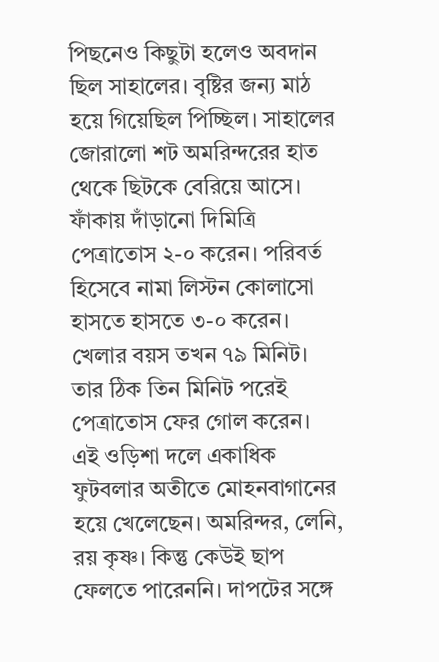পিছনেও কিছুটা হলেও অবদান ছিল সাহালের। বৃষ্টির জন্য মাঠ হয়ে গিয়েছিল পিচ্ছিল। সাহালের জোরালো শট অমরিন্দরের হাত থেকে ছিটকে বেরিয়ে আসে। ফাঁকায় দাঁড়ানো দিমিত্রি পেত্রাতোস ২-০ করেন। পরিবর্ত হিসেবে নামা লিস্টন কোলাসো হাসতে হাসতে ৩-০ করেন। খেলার বয়স তখন ৭৯ মিনিট। তার ঠিক তিন মিনিট পরেই পেত্রাতোস ফের গোল করেন।
এই ওড়িশা দলে একাধিক ফুটবলার অতীতে মোহনবাগানের হয়ে খেলেছেন। অমরিন্দর, লেনি, রয় কৃষ্ণ। কিন্তু কেউই ছাপ ফেলতে পারেননি। দাপটের সঙ্গে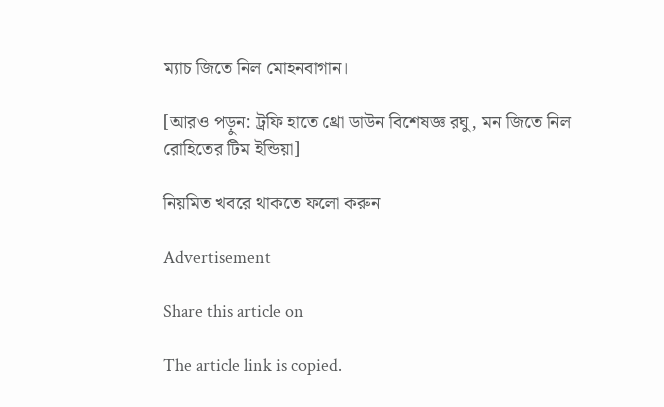ম্যাচ জিতে নিল মোহনবাগান।

[আরও পড়ুন: ট্রফি হাতে থ্রো ডাউন বিশেষজ্ঞ রঘু, মন জিতে নিল রোহিতের টিম ইন্ডিয়া]

নিয়মিত খবরে থাকতে ফলো করুন

Advertisement

Share this article on

The article link is copied.